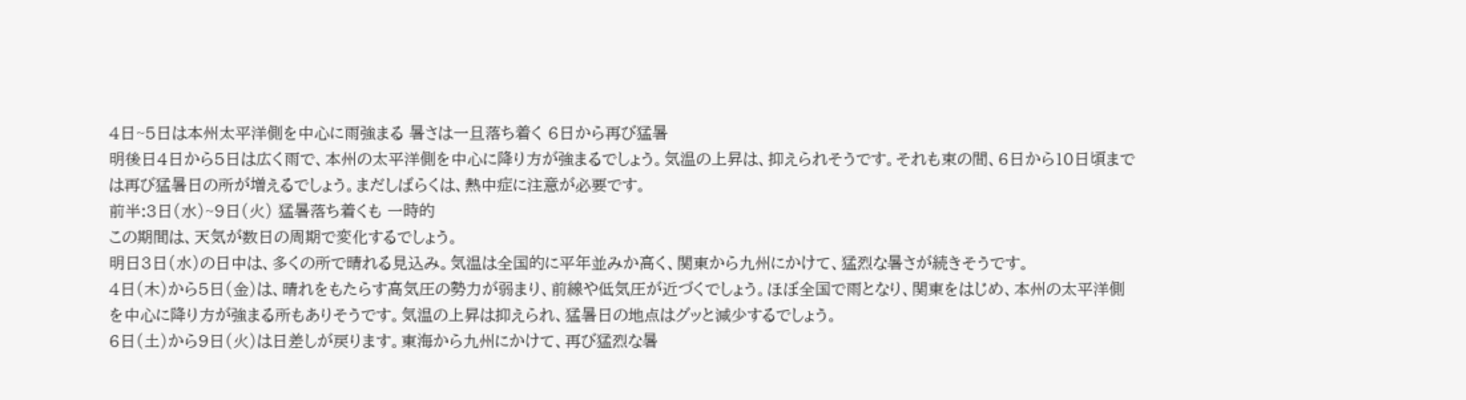4日~5日は本州太平洋側を中心に雨強まる 暑さは一旦落ち着く 6日から再び猛暑
明後日4日から5日は広く雨で、本州の太平洋側を中心に降り方が強まるでしょう。気温の上昇は、抑えられそうです。それも束の間、6日から10日頃までは再び猛暑日の所が増えるでしょう。まだしばらくは、熱中症に注意が必要です。
前半:3日(水)~9日(火) 猛暑落ち着くも 一時的
この期間は、天気が数日の周期で変化するでしょう。
明日3日(水)の日中は、多くの所で晴れる見込み。気温は全国的に平年並みか高く、関東から九州にかけて、猛烈な暑さが続きそうです。
4日(木)から5日(金)は、晴れをもたらす高気圧の勢力が弱まり、前線や低気圧が近づくでしょう。ほぼ全国で雨となり、関東をはじめ、本州の太平洋側を中心に降り方が強まる所もありそうです。気温の上昇は抑えられ、猛暑日の地点はグッと減少するでしょう。
6日(土)から9日(火)は日差しが戻ります。東海から九州にかけて、再び猛烈な暑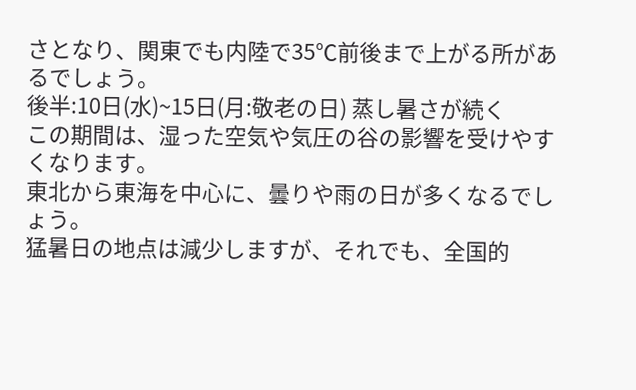さとなり、関東でも内陸で35℃前後まで上がる所があるでしょう。
後半:10日(水)~15日(月:敬老の日) 蒸し暑さが続く
この期間は、湿った空気や気圧の谷の影響を受けやすくなります。
東北から東海を中心に、曇りや雨の日が多くなるでしょう。
猛暑日の地点は減少しますが、それでも、全国的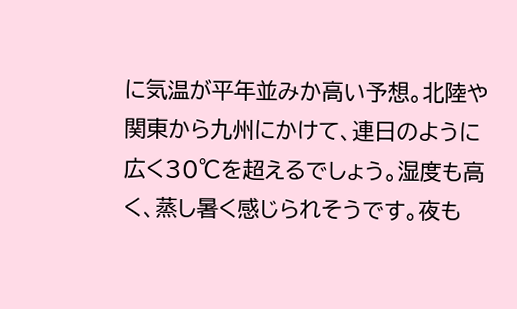に気温が平年並みか高い予想。北陸や関東から九州にかけて、連日のように広く30℃を超えるでしょう。湿度も高く、蒸し暑く感じられそうです。夜も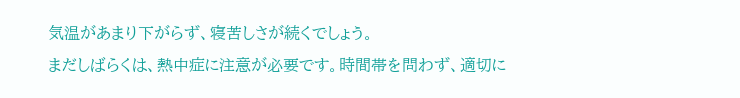気温があまり下がらず、寝苦しさが続くでしょう。
まだしばらくは、熱中症に注意が必要です。時間帯を問わず、適切に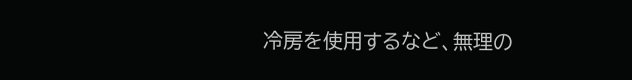冷房を使用するなど、無理の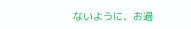ないように、お過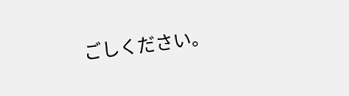ごしください。